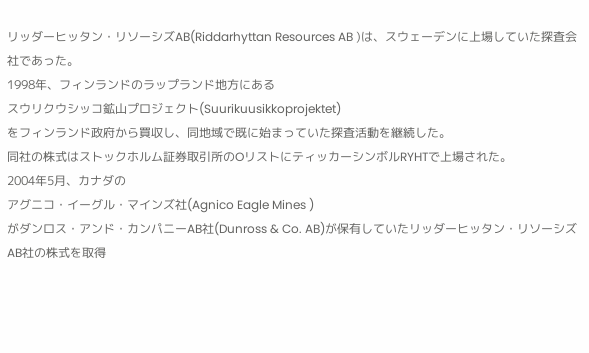リッダーヒッタン・リソーシズAB(Riddarhyttan Resources AB )は、スウェーデンに上場していた探査会社であった。
1998年、フィンランドのラップランド地方にある
スウリクウシッコ鉱山プロジェクト(Suurikuusikkoprojektet)
をフィンランド政府から買収し、同地域で既に始まっていた探査活動を継続した。
同社の株式はストックホルム証券取引所のOリストにティッカーシンボルRYHTで上場された。
2004年5月、カナダの
アグニコ・イーグル・マインズ社(Agnico Eagle Mines )
がダンロス・アンド・カンパニーAB社(Dunross & Co. AB)が保有していたリッダーヒッタン・リソーシズAB社の株式を取得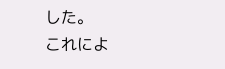した。
これによ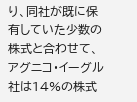り、同社が既に保有していた少数の株式と合わせて、アグニコ・イーグル社は14%の株式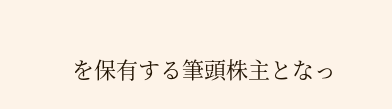を保有する筆頭株主となっ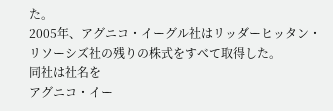た。
2005年、アグニコ・イーグル社はリッダーヒッタン・リソーシズ社の残りの株式をすべて取得した。
同社は社名を
アグニコ・イー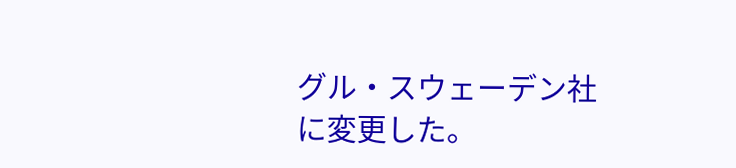グル・スウェーデン社
に変更した。